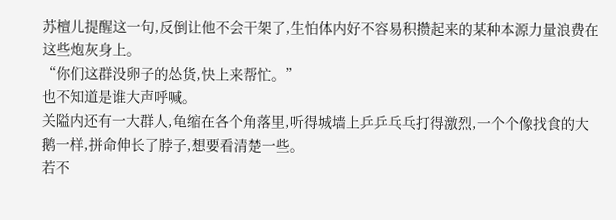苏檀儿提醒这一句,反倒让他不会干架了,生怕体内好不容易积攒起来的某种本源力量浪费在这些炮灰身上。
“你们这群没卵子的怂货,快上来帮忙。”
也不知道是谁大声呼喊。
关隘内还有一大群人,龟缩在各个角落里,听得城墙上乒乒乓乓打得激烈,一个个像找食的大鹅一样,拼命伸长了脖子,想要看清楚一些。
若不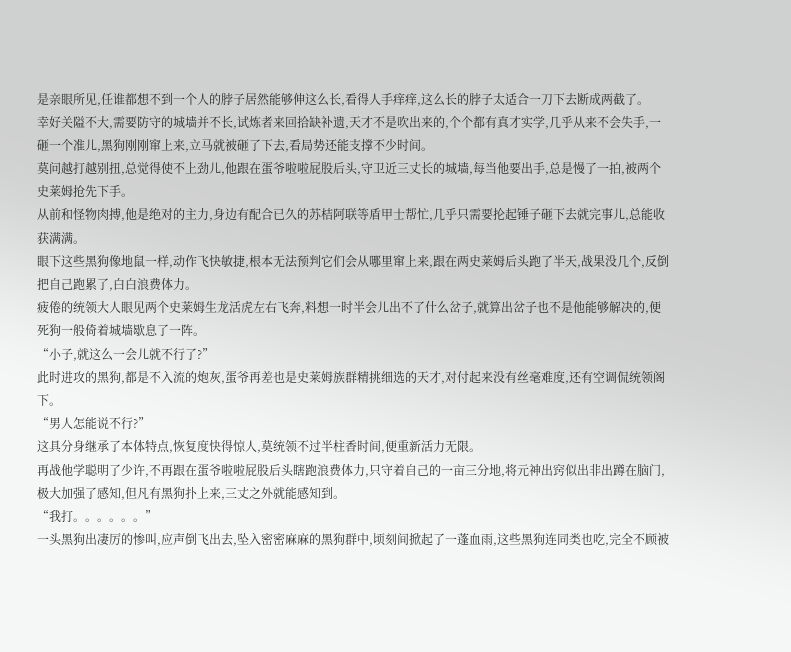是亲眼所见,任谁都想不到一个人的脖子居然能够伸这么长,看得人手痒痒,这么长的脖子太适合一刀下去断成两截了。
幸好关隘不大,需要防守的城墙并不长,试炼者来回拾缺补遗,天才不是吹出来的,个个都有真才实学,几乎从来不会失手,一砸一个准儿,黑狗刚刚窜上来,立马就被砸了下去,看局势还能支撑不少时间。
莫问越打越别扭,总觉得使不上劲儿,他跟在蛋爷啦啦屁股后头,守卫近三丈长的城墙,每当他要出手,总是慢了一拍,被两个史莱姆抢先下手。
从前和怪物肉搏,他是绝对的主力,身边有配合已久的苏桔阿联等盾甲士帮忙,几乎只需要抡起锤子砸下去就完事儿,总能收获满满。
眼下这些黑狗像地鼠一样,动作飞快敏捷,根本无法预判它们会从哪里窜上来,跟在两史莱姆后头跑了半天,战果没几个,反倒把自己跑累了,白白浪费体力。
疲倦的统领大人眼见两个史莱姆生龙活虎左右飞奔,料想一时半会儿出不了什么岔子,就算出岔子也不是他能够解决的,便死狗一般倚着城墙歇息了一阵。
“小子,就这么一会儿就不行了?”
此时进攻的黑狗,都是不入流的炮灰,蛋爷再差也是史莱姆族群精挑细选的天才,对付起来没有丝毫难度,还有空调侃统领阁下。
“男人怎能说不行?”
这具分身继承了本体特点,恢复度快得惊人,莫统领不过半柱香时间,便重新活力无限。
再战他学聪明了少许,不再跟在蛋爷啦啦屁股后头瞎跑浪费体力,只守着自己的一亩三分地,将元神出窍似出非出蹲在脑门,极大加强了感知,但凡有黑狗扑上来,三丈之外就能感知到。
“我打。。。。。。”
一头黑狗出凄厉的惨叫,应声倒飞出去,坠入密密麻麻的黑狗群中,顷刻间掀起了一蓬血雨,这些黑狗连同类也吃,完全不顾被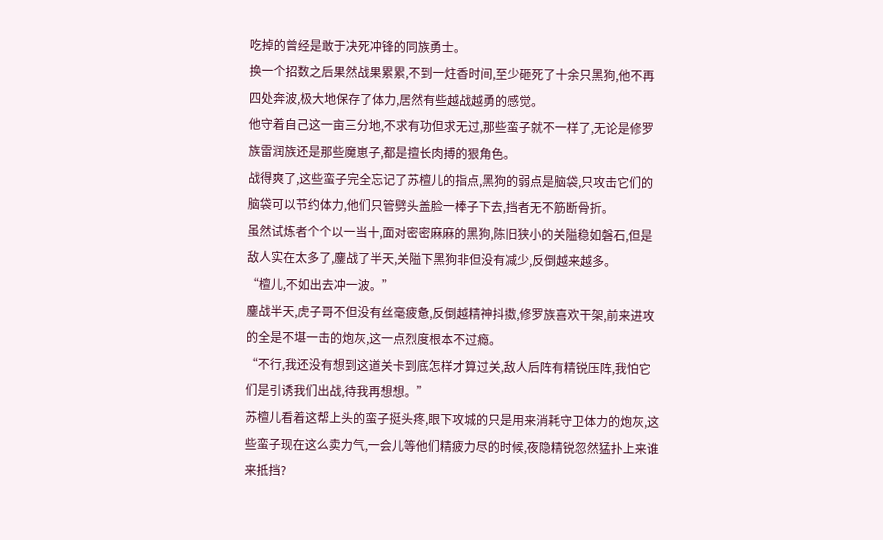吃掉的曾经是敢于决死冲锋的同族勇士。
换一个招数之后果然战果累累,不到一炷香时间,至少砸死了十余只黑狗,他不再四处奔波,极大地保存了体力,居然有些越战越勇的感觉。
他守着自己这一亩三分地,不求有功但求无过,那些蛮子就不一样了,无论是修罗族雷润族还是那些魔崽子,都是擅长肉搏的狠角色。
战得爽了,这些蛮子完全忘记了苏檀儿的指点,黑狗的弱点是脑袋,只攻击它们的脑袋可以节约体力,他们只管劈头盖脸一棒子下去,挡者无不筋断骨折。
虽然试炼者个个以一当十,面对密密麻麻的黑狗,陈旧狭小的关隘稳如磐石,但是敌人实在太多了,鏖战了半天,关隘下黑狗非但没有减少,反倒越来越多。
“檀儿,不如出去冲一波。”
鏖战半天,虎子哥不但没有丝毫疲惫,反倒越精神抖擞,修罗族喜欢干架,前来进攻的全是不堪一击的炮灰,这一点烈度根本不过瘾。
“不行,我还没有想到这道关卡到底怎样才算过关,敌人后阵有精锐压阵,我怕它们是引诱我们出战,待我再想想。”
苏檀儿看着这帮上头的蛮子挺头疼,眼下攻城的只是用来消耗守卫体力的炮灰,这些蛮子现在这么卖力气,一会儿等他们精疲力尽的时候,夜隐精锐忽然猛扑上来谁来抵挡?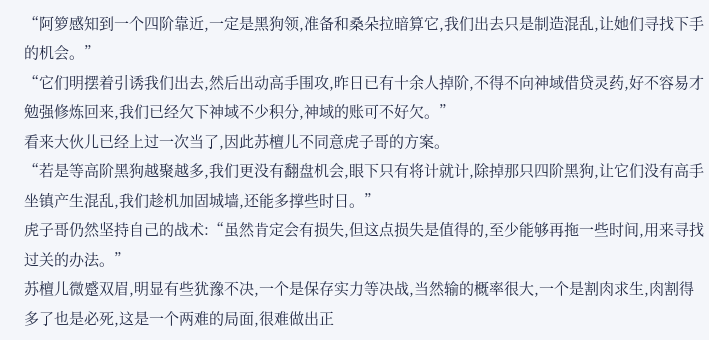“阿箩感知到一个四阶靠近,一定是黑狗领,准备和桑朵拉暗算它,我们出去只是制造混乱,让她们寻找下手的机会。”
“它们明摆着引诱我们出去,然后出动高手围攻,昨日已有十余人掉阶,不得不向神域借贷灵药,好不容易才勉强修炼回来,我们已经欠下神域不少积分,神域的账可不好欠。”
看来大伙儿已经上过一次当了,因此苏檀儿不同意虎子哥的方案。
“若是等高阶黑狗越聚越多,我们更没有翻盘机会,眼下只有将计就计,除掉那只四阶黑狗,让它们没有高手坐镇产生混乱,我们趁机加固城墙,还能多撑些时日。”
虎子哥仍然坚持自己的战术:“虽然肯定会有损失,但这点损失是值得的,至少能够再拖一些时间,用来寻找过关的办法。”
苏檀儿微蹙双眉,明显有些犹豫不决,一个是保存实力等决战,当然输的概率很大,一个是割肉求生,肉割得多了也是必死,这是一个两难的局面,很难做出正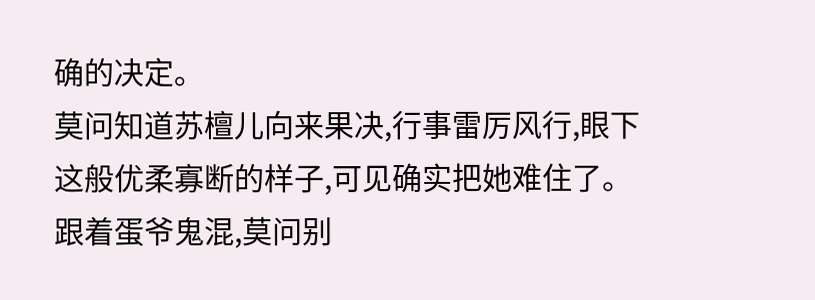确的决定。
莫问知道苏檀儿向来果决,行事雷厉风行,眼下这般优柔寡断的样子,可见确实把她难住了。
跟着蛋爷鬼混,莫问别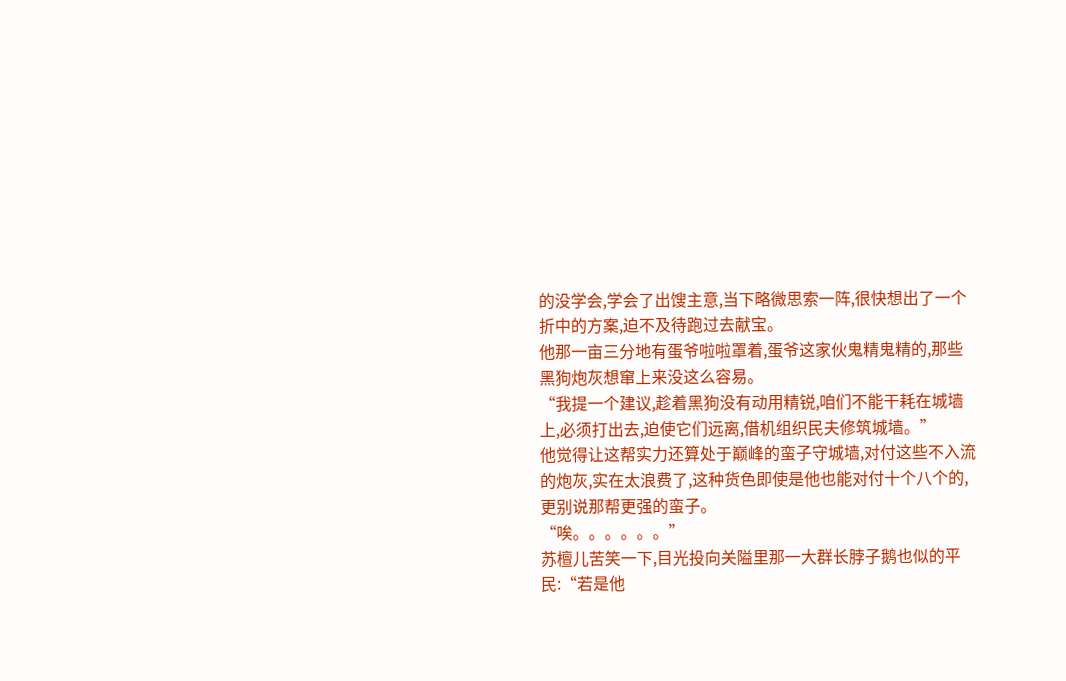的没学会,学会了出馊主意,当下略微思索一阵,很快想出了一个折中的方案,迫不及待跑过去献宝。
他那一亩三分地有蛋爷啦啦罩着,蛋爷这家伙鬼精鬼精的,那些黑狗炮灰想窜上来没这么容易。
“我提一个建议,趁着黑狗没有动用精锐,咱们不能干耗在城墙上,必须打出去,迫使它们远离,借机组织民夫修筑城墙。”
他觉得让这帮实力还算处于巅峰的蛮子守城墙,对付这些不入流的炮灰,实在太浪费了,这种货色即使是他也能对付十个八个的,更别说那帮更强的蛮子。
“唉。。。。。。”
苏檀儿苦笑一下,目光投向关隘里那一大群长脖子鹅也似的平民:“若是他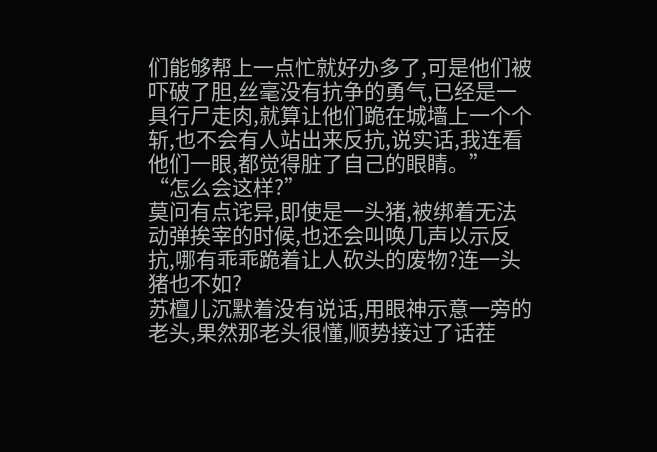们能够帮上一点忙就好办多了,可是他们被吓破了胆,丝毫没有抗争的勇气,已经是一具行尸走肉,就算让他们跪在城墙上一个个斩,也不会有人站出来反抗,说实话,我连看他们一眼,都觉得脏了自己的眼睛。”
“怎么会这样?”
莫问有点诧异,即使是一头猪,被绑着无法动弹挨宰的时候,也还会叫唤几声以示反抗,哪有乖乖跪着让人砍头的废物?连一头猪也不如?
苏檀儿沉默着没有说话,用眼神示意一旁的老头,果然那老头很懂,顺势接过了话茬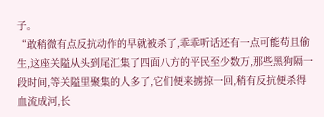子。
“敢稍微有点反抗动作的早就被杀了,乖乖听话还有一点可能苟且偷生,这座关隘从头到尾汇集了四面八方的平民至少数万,那些黑狗隔一段时间,等关隘里聚集的人多了,它们便来掳掠一回,稍有反抗便杀得血流成河,长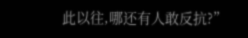此以往,哪还有人敢反抗?”